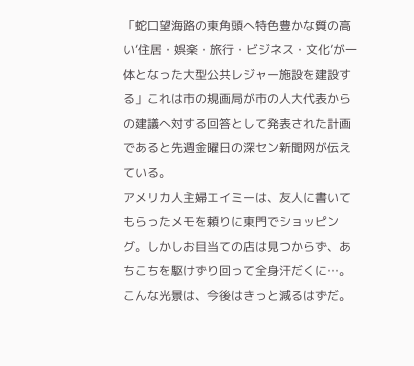「蛇口望海路の東角頭へ特色豊かな質の高い‘住居・娯楽・旅行・ビジネス・文化’が一体となった大型公共レジャー施設を建設する」これは市の規画局が市の人大代表からの建議へ対する回答として発表された計画であると先週金曜日の深セン新聞网が伝えている。
アメリカ人主婦エイミーは、友人に書いてもらったメモを頼りに東門でショッピング。しかしお目当ての店は見つからず、あちこちを駆けずり回って全身汗だくに…。こんな光景は、今後はきっと減るはずだ。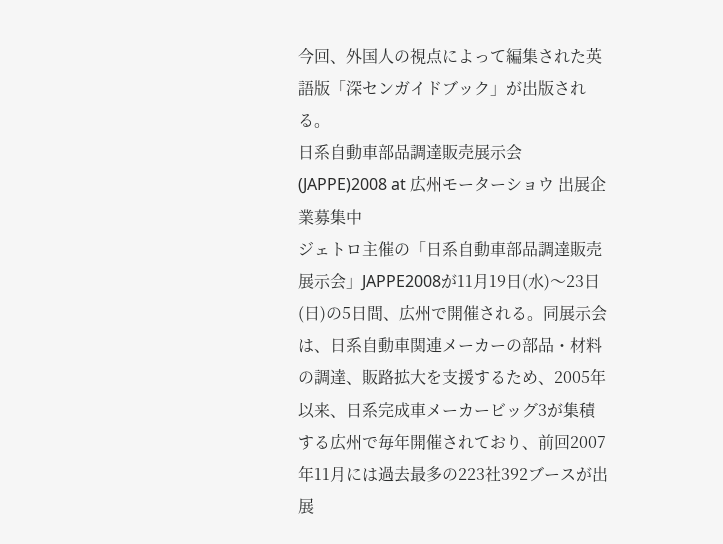今回、外国人の視点によって編集された英語版「深センガイドブック」が出版される。
日系自動車部品調達販売展示会(JAPPE)2008 at 広州モーターショウ 出展企業募集中
ジェトロ主催の「日系自動車部品調達販売展示会」JAPPE2008が11月19日(水)〜23日(日)の5日間、広州で開催される。同展示会は、日系自動車関連メーカーの部品・材料の調達、販路拡大を支援するため、2005年以来、日系完成車メーカービッグ3が集積する広州で毎年開催されており、前回2007年11月には過去最多の223社392ブースが出展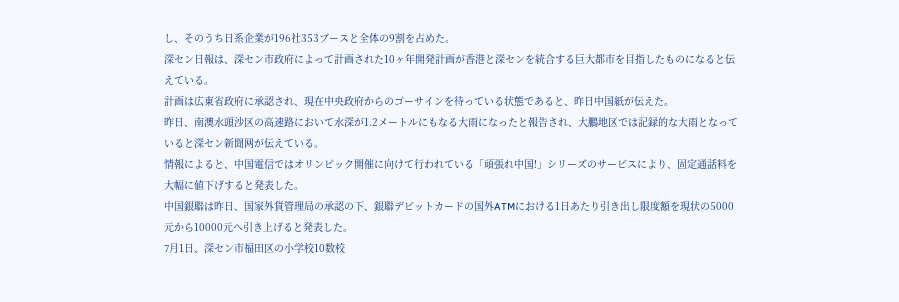し、そのうち日系企業が196社353ブースと全体の9割を占めた。
深セン日報は、深セン市政府によって計画された10ヶ年開発計画が香港と深センを統合する巨大都市を目指したものになると伝えている。
計画は広東省政府に承認され、現在中央政府からのゴーサインを待っている状態であると、昨日中国紙が伝えた。
昨日、南澳水頭沙区の高速路において水深が1.2メートルにもなる大雨になったと報告され、大鵬地区では記録的な大雨となっていると深セン新聞网が伝えている。
情報によると、中国電信ではオリンピック開催に向けて行われている「頑張れ中国!」シリーズのサービスにより、固定通話料を大幅に値下げすると発表した。
中国銀聯は昨日、国家外貨管理局の承認の下、銀聯デビットカードの国外ATMにおける1日あたり引き出し限度額を現状の5000元から10000元へ引き上げると発表した。
7月1日、深セン市福田区の小学校10数校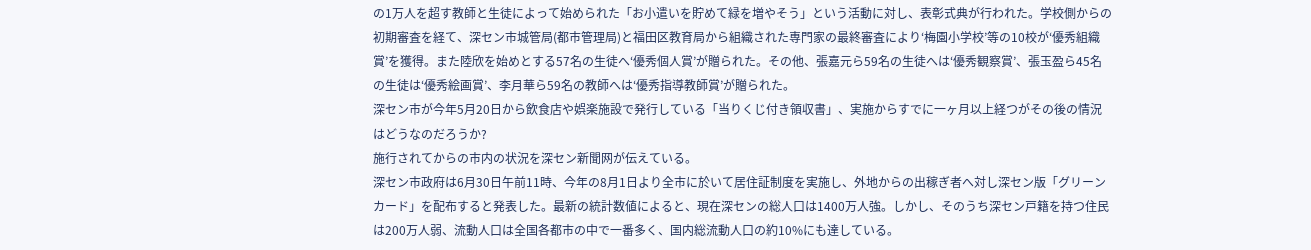の1万人を超す教師と生徒によって始められた「お小遣いを貯めて緑を増やそう」という活動に対し、表彰式典が行われた。学校側からの初期審査を経て、深セン市城管局(都市管理局)と福田区教育局から組織された専門家の最終審査により‘梅園小学校’等の10校が‘優秀組織賞’を獲得。また陸欣を始めとする57名の生徒へ‘優秀個人賞’が贈られた。その他、張嘉元ら59名の生徒へは‘優秀観察賞’、張玉盈ら45名の生徒は‘優秀絵画賞’、李月華ら59名の教師へは‘優秀指導教師賞’が贈られた。
深セン市が今年5月20日から飲食店や娯楽施設で発行している「当りくじ付き領収書」、実施からすでに一ヶ月以上経つがその後の情況はどうなのだろうか?
施行されてからの市内の状況を深セン新聞网が伝えている。
深セン市政府は6月30日午前11時、今年の8月1日より全市に於いて居住証制度を実施し、外地からの出稼ぎ者へ対し深セン版「グリーンカード」を配布すると発表した。最新の統計数値によると、現在深センの総人口は1400万人強。しかし、そのうち深セン戸籍を持つ住民は200万人弱、流動人口は全国各都市の中で一番多く、国内総流動人口の約10%にも達している。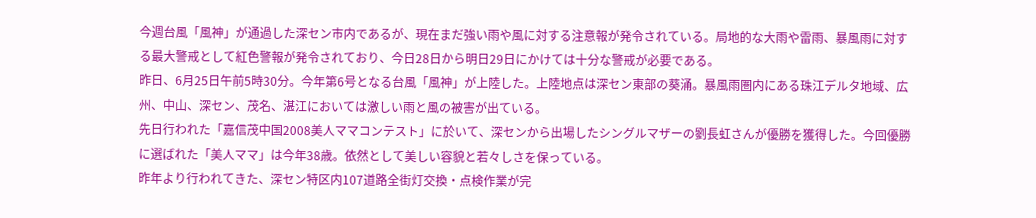今週台風「風神」が通過した深セン市内であるが、現在まだ強い雨や風に対する注意報が発令されている。局地的な大雨や雷雨、暴風雨に対する最大警戒として紅色警報が発令されており、今日28日から明日29日にかけては十分な警戒が必要である。
昨日、6月25日午前5時30分。今年第6号となる台風「風神」が上陸した。上陸地点は深セン東部の葵涌。暴風雨圏内にある珠江デルタ地域、広州、中山、深セン、茂名、湛江においては激しい雨と風の被害が出ている。
先日行われた「嘉信茂中国2008美人ママコンテスト」に於いて、深センから出場したシングルマザーの劉長虹さんが優勝を獲得した。今回優勝に選ばれた「美人ママ」は今年38歳。依然として美しい容貌と若々しさを保っている。
昨年より行われてきた、深セン特区内107道路全街灯交換・点検作業が完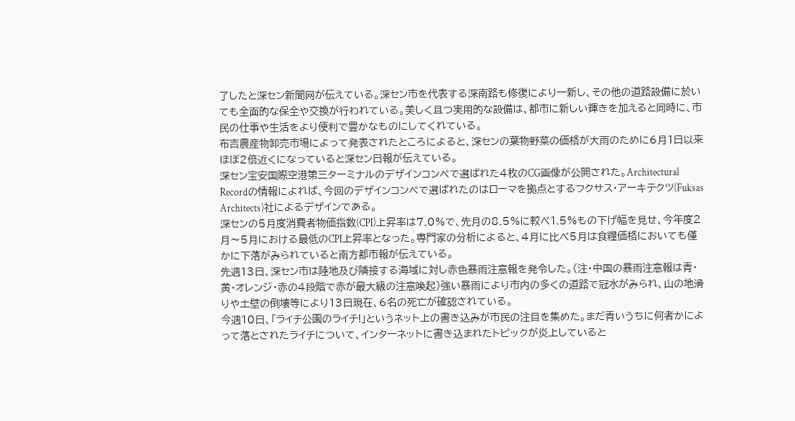了したと深セン新聞网が伝えている。深セン市を代表する深南路も修復により一新し、その他の道路設備に於いても全面的な保全や交換が行われている。美しく且つ実用的な設備は、都市に新しい輝きを加えると同時に、市民の仕事や生活をより便利で豊かなものにしてくれている。
布吉農産物卸売市場によって発表されたところによると、深センの葉物野菜の価格が大雨のために6月1日以来ほぼ2倍近くになっていると深セン日報が伝えている。
深セン宝安国際空港第三ターミナルのデザインコンペで選ばれた4枚のCG画像が公開された。Architectural Recordの情報によれば、今回のデザインコンペで選ばれたのはローマを拠点とするフクサス・アーキテクツ(Fuksas Architects)社によるデザインである。
深センの5月度消費者物価指数(CPI)上昇率は7.0%で、先月の8.5%に較べ1.5%もの下げ幅を見せ、今年度2月〜5月における最低のCPI上昇率となった。専門家の分析によると、4月に比べ5月は食糧価格においても僅かに下落がみられていると南方都市報が伝えている。
先週13日、深セン市は陸地及び隣接する海域に対し赤色暴雨注意報を発令した。(注・中国の暴雨注意報は青・黄・オレンジ・赤の4段階で赤が最大級の注意喚起)強い暴雨により市内の多くの道路で冠水がみられ、山の地滑りや土壁の倒壊等により13日現在、6名の死亡が確認されている。
今週10日、「ライチ公園のライチ!」というネット上の書き込みが市民の注目を集めた。まだ青いうちに何者かによって落とされたライチについて、インターネットに書き込まれたトピックが炎上していると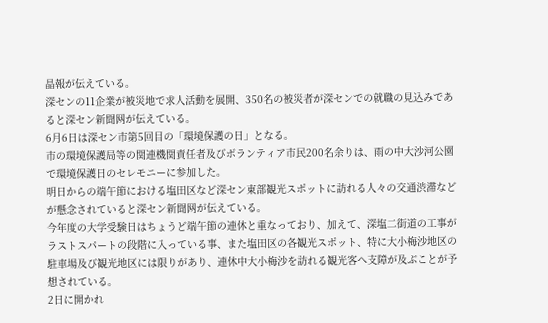晶報が伝えている。
深センの11企業が被災地で求人活動を展開、350名の被災者が深センでの就職の見込みであると深セン新聞网が伝えている。
6月6日は深セン市第5回目の「環境保護の日」となる。
市の環境保護局等の関連機関責任者及びボランティア市民200名余りは、雨の中大沙河公園で環境保護日のセレモニーに参加した。
明日からの端午節における塩田区など深セン東部観光スポットに訪れる人々の交通渋滞などが懸念されていると深セン新聞网が伝えている。
今年度の大学受験日はちょうど端午節の連休と重なっており、加えて、深塩二街道の工事がラストスパートの段階に入っている事、また塩田区の各観光スポット、特に大小梅沙地区の駐車場及び観光地区には限りがあり、連休中大小梅沙を訪れる観光客へ支障が及ぶことが予想されている。
2日に開かれ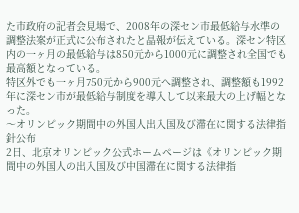た市政府の記者会見場で、2008年の深セン市最低給与水準の調整法案が正式に公布されたと晶報が伝えている。深セン特区内の一ヶ月の最低給与は850元から1000元に調整され全国でも最高額となっている。
特区外でも一ヶ月750元から900元へ調整され、調整額も1992年に深セン市が最低給与制度を導入して以来最大の上げ幅となった。
〜オリンピック期間中の外国人出入国及び滞在に関する法律指針公布
2日、北京オリンピック公式ホームページは《オリンピック期間中の外国人の出入国及び中国滞在に関する法律指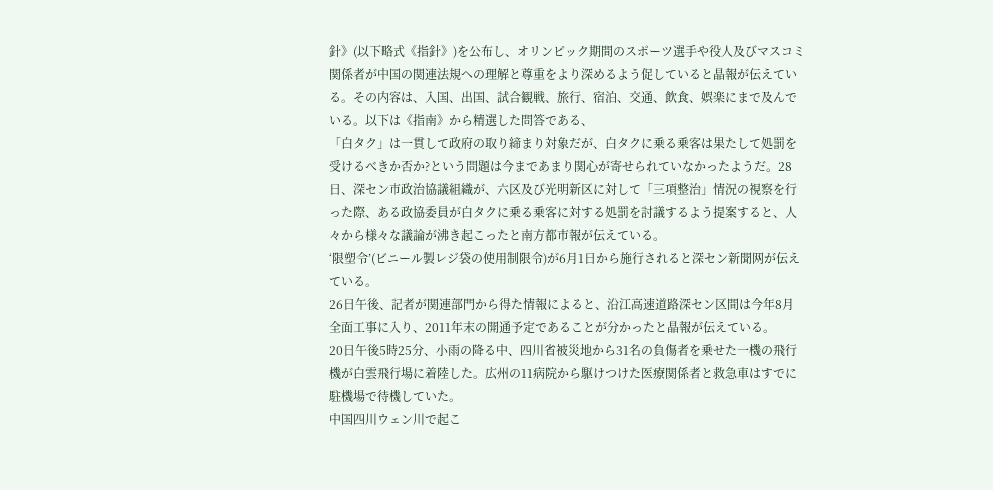針》(以下略式《指針》)を公布し、オリンピック期間のスポーツ選手や役人及びマスコミ関係者が中国の関連法規への理解と尊重をより深めるよう促していると晶報が伝えている。その内容は、入国、出国、試合観戦、旅行、宿泊、交通、飲食、娯楽にまで及んでいる。以下は《指南》から精選した問答である、
「白タク」は一貫して政府の取り締まり対象だが、白タクに乗る乗客は果たして処罰を受けるべきか否か?という問題は今まであまり関心が寄せられていなかったようだ。28日、深セン市政治協議組織が、六区及び光明新区に対して「三項整治」情況の視察を行った際、ある政協委員が白タクに乗る乗客に対する処罰を討議するよう提案すると、人々から様々な議論が沸き起こったと南方都市報が伝えている。
‘限塑令’(ビニール製レジ袋の使用制限令)が6月1日から施行されると深セン新聞网が伝えている。
26日午後、記者が関連部門から得た情報によると、沿江高速道路深セン区間は今年8月全面工事に入り、2011年末の開通予定であることが分かったと晶報が伝えている。
20日午後5時25分、小雨の降る中、四川省被災地から31名の負傷者を乗せた一機の飛行機が白雲飛行場に着陸した。広州の11病院から駆けつけた医療関係者と救急車はすでに駐機場で待機していた。
中国四川ウェン川で起こ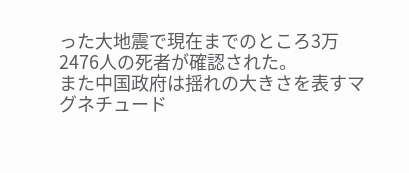った大地震で現在までのところ3万2476人の死者が確認された。
また中国政府は揺れの大きさを表すマグネチュード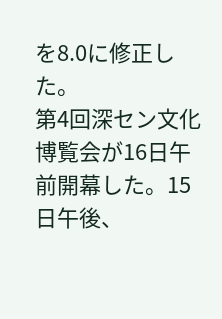を8.0に修正した。
第4回深セン文化博覧会が16日午前開幕した。15日午後、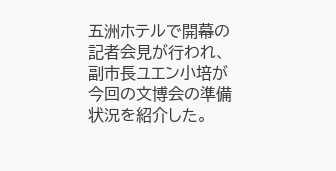五洲ホテルで開幕の記者会見が行われ、副市長ユエン小培が今回の文博会の準備状況を紹介した。